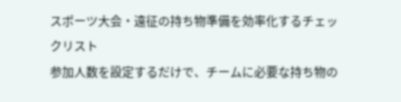スポーツ大会・遠征の持ち物準備を効率化するチェックリスト
参加人数を設定するだけで、チームに必要な持ち物の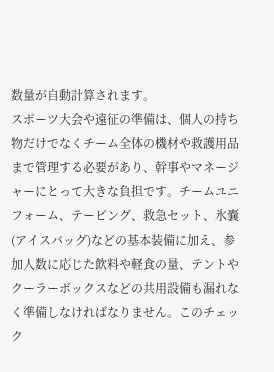数量が自動計算されます。
スポーツ大会や遠征の準備は、個人の持ち物だけでなくチーム全体の機材や救護用品まで管理する必要があり、幹事やマネージャーにとって大きな負担です。チームユニフォーム、テーピング、救急セット、氷嚢(アイスバッグ)などの基本装備に加え、参加人数に応じた飲料や軽食の量、テントやクーラーボックスなどの共用設備も漏れなく準備しなければなりません。このチェック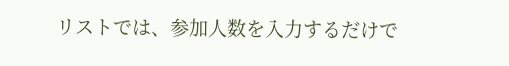リストでは、参加人数を入力するだけで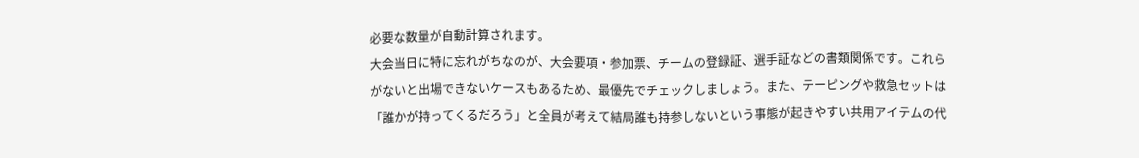必要な数量が自動計算されます。
大会当日に特に忘れがちなのが、大会要項・参加票、チームの登録証、選手証などの書類関係です。これらがないと出場できないケースもあるため、最優先でチェックしましょう。また、テーピングや救急セットは「誰かが持ってくるだろう」と全員が考えて結局誰も持参しないという事態が起きやすい共用アイテムの代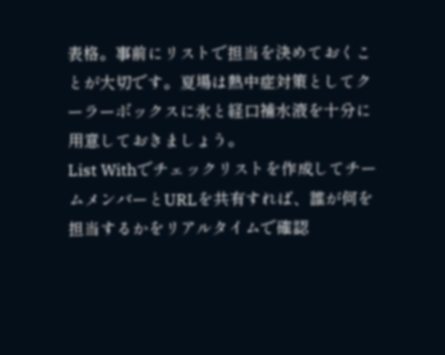表格。事前にリストで担当を決めておくことが大切です。夏場は熱中症対策としてクーラーボックスに氷と経口補水液を十分に用意しておきましょう。
List Withでチェックリストを作成してチームメンバーとURLを共有すれば、誰が何を担当するかをリアルタイムで確認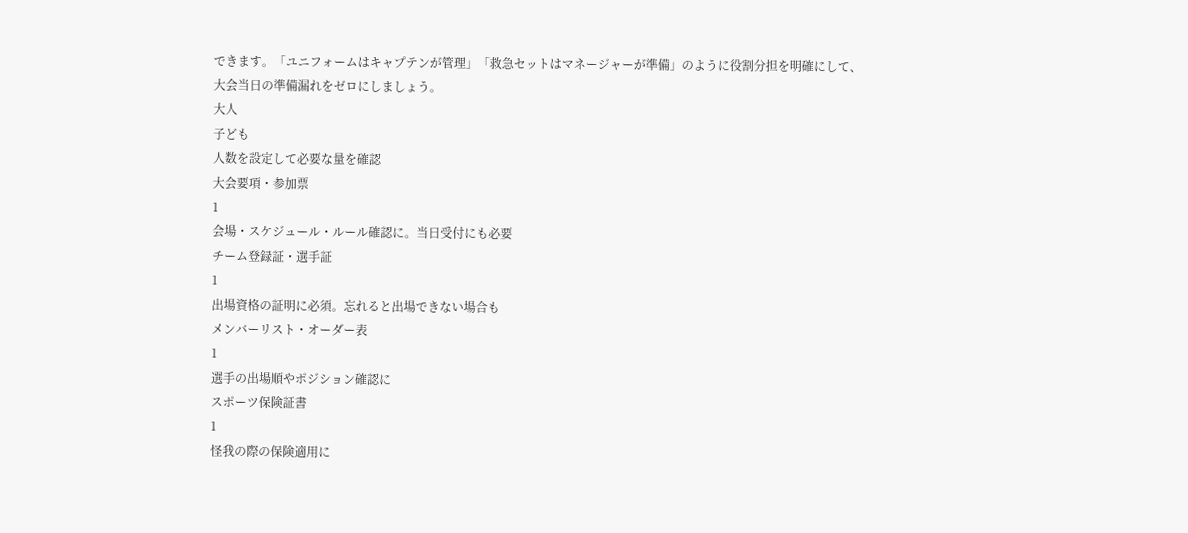できます。「ユニフォームはキャプテンが管理」「救急セットはマネージャーが準備」のように役割分担を明確にして、大会当日の準備漏れをゼロにしましょう。
大人
子ども
人数を設定して必要な量を確認
大会要項・参加票
1
会場・スケジュール・ルール確認に。当日受付にも必要
チーム登録証・選手証
1
出場資格の証明に必須。忘れると出場できない場合も
メンバーリスト・オーダー表
1
選手の出場順やポジション確認に
スポーツ保険証書
1
怪我の際の保険適用に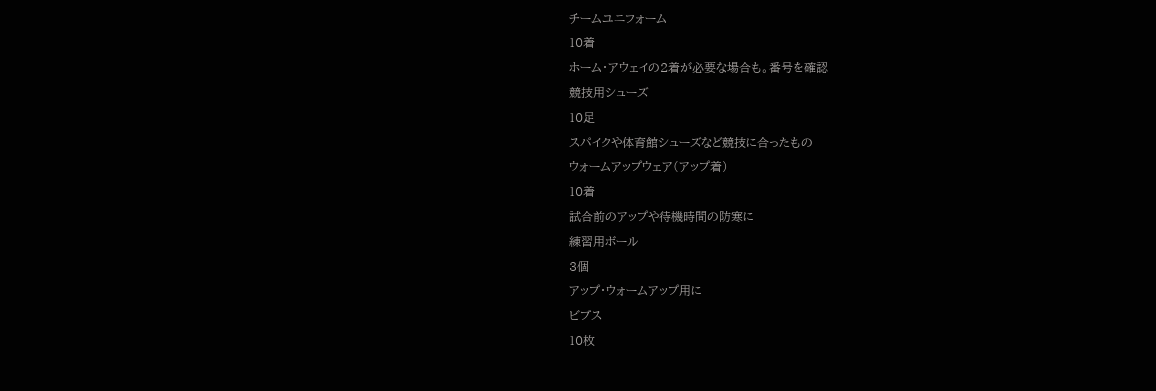チームユニフォーム
10着
ホーム・アウェイの2着が必要な場合も。番号を確認
競技用シューズ
10足
スパイクや体育館シューズなど競技に合ったもの
ウォームアップウェア(アップ着)
10着
試合前のアップや待機時間の防寒に
練習用ボール
3個
アップ・ウォームアップ用に
ビブス
10枚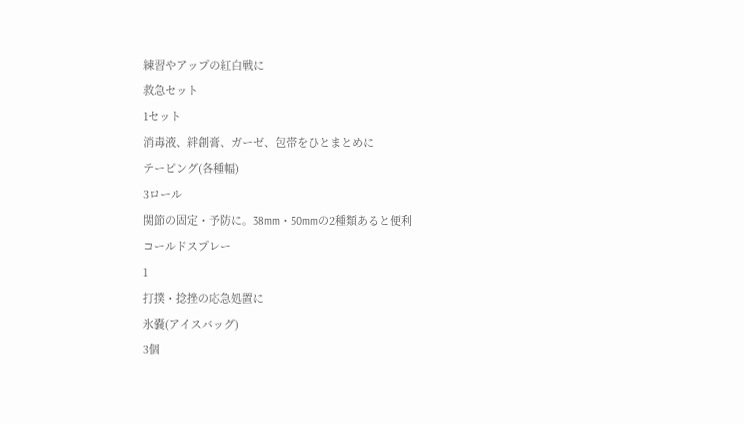練習やアップの紅白戦に
救急セット
1セット
消毒液、絆創膏、ガーゼ、包帯をひとまとめに
テーピング(各種幅)
3ロール
関節の固定・予防に。38mm・50mmの2種類あると便利
コールドスプレー
1
打撲・捻挫の応急処置に
氷嚢(アイスバッグ)
3個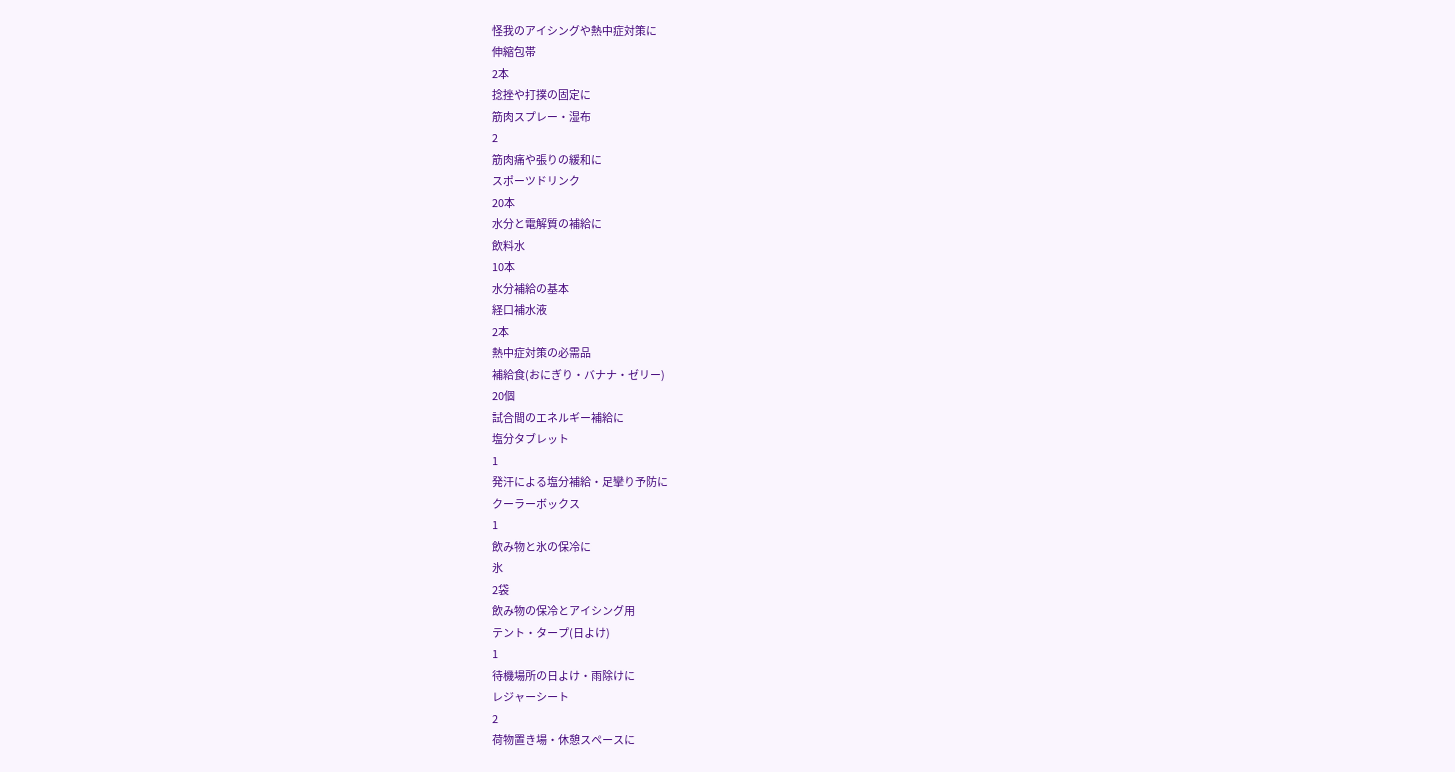怪我のアイシングや熱中症対策に
伸縮包帯
2本
捻挫や打撲の固定に
筋肉スプレー・湿布
2
筋肉痛や張りの緩和に
スポーツドリンク
20本
水分と電解質の補給に
飲料水
10本
水分補給の基本
経口補水液
2本
熱中症対策の必需品
補給食(おにぎり・バナナ・ゼリー)
20個
試合間のエネルギー補給に
塩分タブレット
1
発汗による塩分補給・足攣り予防に
クーラーボックス
1
飲み物と氷の保冷に
氷
2袋
飲み物の保冷とアイシング用
テント・タープ(日よけ)
1
待機場所の日よけ・雨除けに
レジャーシート
2
荷物置き場・休憩スペースに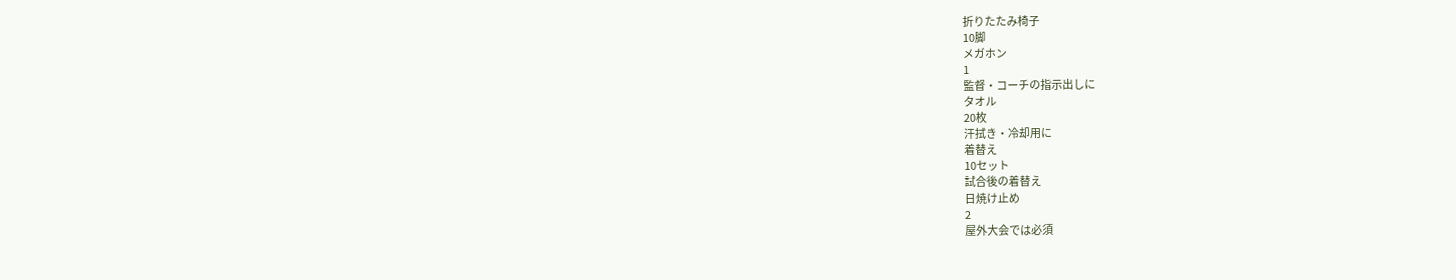折りたたみ椅子
10脚
メガホン
1
監督・コーチの指示出しに
タオル
20枚
汗拭き・冷却用に
着替え
10セット
試合後の着替え
日焼け止め
2
屋外大会では必須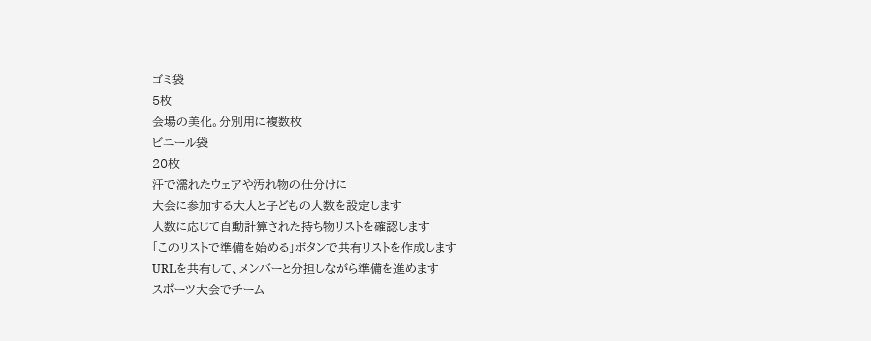ゴミ袋
5枚
会場の美化。分別用に複数枚
ビニール袋
20枚
汗で濡れたウェアや汚れ物の仕分けに
大会に参加する大人と子どもの人数を設定します
人数に応じて自動計算された持ち物リストを確認します
「このリストで準備を始める」ボタンで共有リストを作成します
URLを共有して、メンバーと分担しながら準備を進めます
スポーツ大会でチーム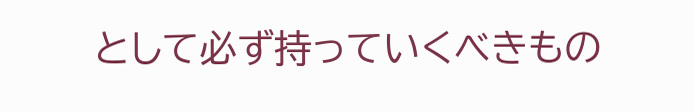として必ず持っていくべきもの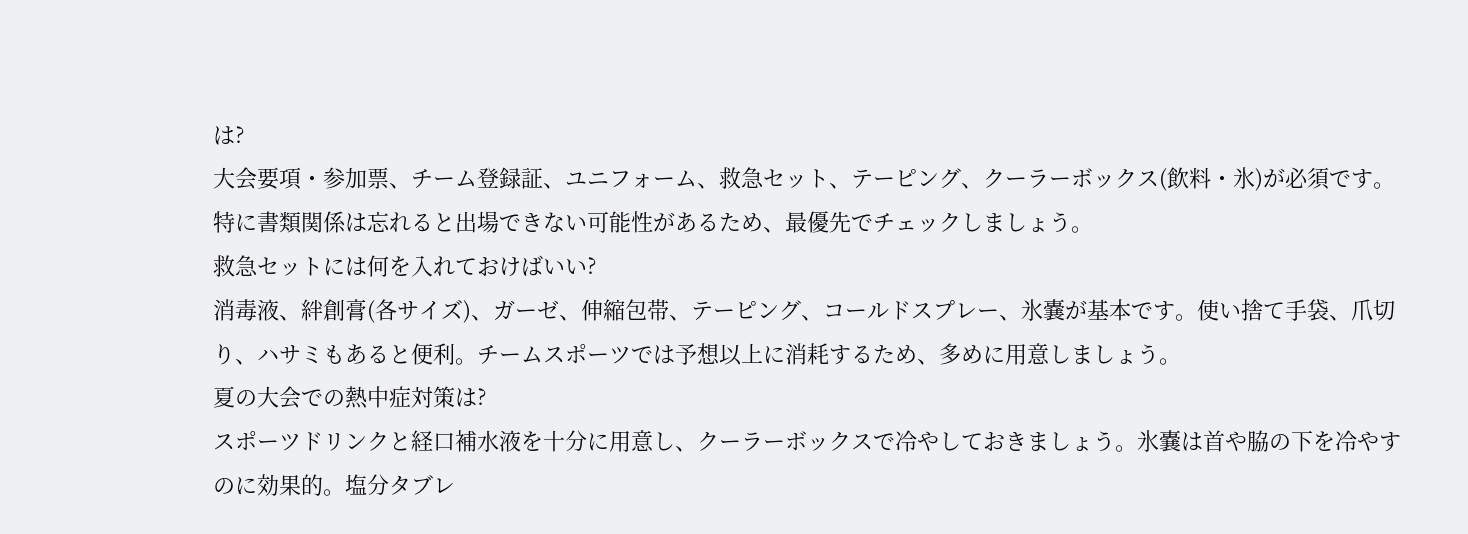は?
大会要項・参加票、チーム登録証、ユニフォーム、救急セット、テーピング、クーラーボックス(飲料・氷)が必須です。特に書類関係は忘れると出場できない可能性があるため、最優先でチェックしましょう。
救急セットには何を入れておけばいい?
消毒液、絆創膏(各サイズ)、ガーゼ、伸縮包帯、テーピング、コールドスプレー、氷嚢が基本です。使い捨て手袋、爪切り、ハサミもあると便利。チームスポーツでは予想以上に消耗するため、多めに用意しましょう。
夏の大会での熱中症対策は?
スポーツドリンクと経口補水液を十分に用意し、クーラーボックスで冷やしておきましょう。氷嚢は首や脇の下を冷やすのに効果的。塩分タブレ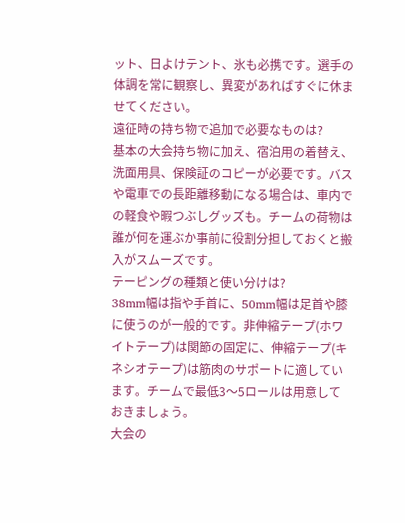ット、日よけテント、氷も必携です。選手の体調を常に観察し、異変があればすぐに休ませてください。
遠征時の持ち物で追加で必要なものは?
基本の大会持ち物に加え、宿泊用の着替え、洗面用具、保険証のコピーが必要です。バスや電車での長距離移動になる場合は、車内での軽食や暇つぶしグッズも。チームの荷物は誰が何を運ぶか事前に役割分担しておくと搬入がスムーズです。
テーピングの種類と使い分けは?
38mm幅は指や手首に、50mm幅は足首や膝に使うのが一般的です。非伸縮テープ(ホワイトテープ)は関節の固定に、伸縮テープ(キネシオテープ)は筋肉のサポートに適しています。チームで最低3〜5ロールは用意しておきましょう。
大会の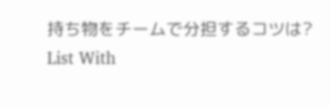持ち物をチームで分担するコツは?
List With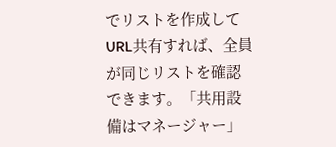でリストを作成してURL共有すれば、全員が同じリストを確認できます。「共用設備はマネージャー」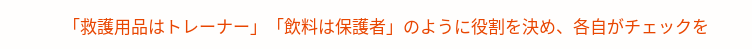「救護用品はトレーナー」「飲料は保護者」のように役割を決め、各自がチェックを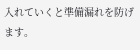入れていくと準備漏れを防げます。